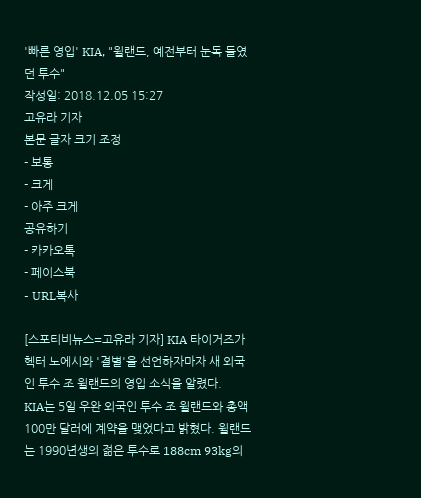'빠른 영입' KIA, "윌랜드, 예전부터 눈독 들였던 투수"
작성일: 2018.12.05 15:27
고유라 기자
본문 글자 크기 조정
- 보통
- 크게
- 아주 크게
공유하기
- 카카오톡
- 페이스북
- URL복사

[스포티비뉴스=고유라 기자] KIA 타이거즈가 헥터 노에시와 '결별'을 선언하자마자 새 외국인 투수 조 윌랜드의 영입 소식을 알렸다.
KIA는 5일 우완 외국인 투수 조 윌랜드와 총액 100만 달러에 계약을 맺었다고 밝혔다. 윌랜드는 1990년생의 젊은 투수로 188cm 93kg의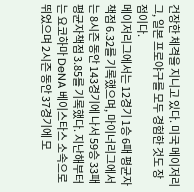건장한 체격을 지니고 있다. 미국 메이저리그, 일본 프로야구를 모두 경험한 것도 장점이다.
메이저리그에서는 12경기 1승 6패 평균자책점 6.32를 기록했으며, 마이너리그에서는 8시즌 동안 143경기에 나서 59승 33패 평균자책점 3.85를 기록했다. 지난해부터는 요코하마 DeNA 베이스타스 소속으로 뛰었으며 2시즌 동안 37경기에 모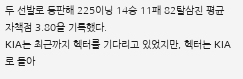두 선발로 등판해 225이닝 14승 11패 82탈삼진 평균자책점 3.80을 기록했다.
KIA는 최근까지 헥터를 기다리고 있었지만, 헥터는 KIA로 돌아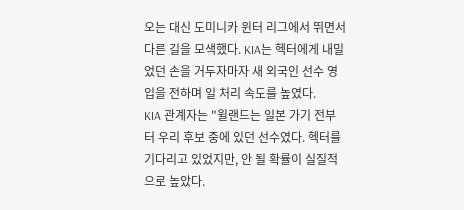오는 대신 도미니카 윈터 리그에서 뛰면서 다른 길을 모색했다. KIA는 헥터에게 내밀었던 손을 거두자마자 새 외국인 선수 영입을 전하며 일 처리 속도를 높였다.
KIA 관계자는 "윌랜드는 일본 가기 전부터 우리 후보 중에 있던 선수였다. 헥터를 기다리고 있었지만, 안 될 확률이 실질적으로 높았다.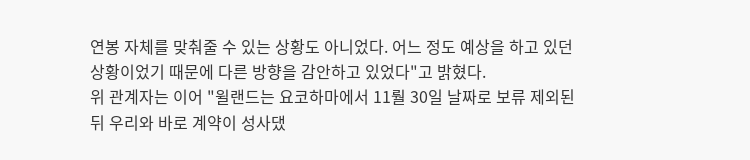연봉 자체를 맞춰줄 수 있는 상황도 아니었다. 어느 정도 예상을 하고 있던 상황이었기 때문에 다른 방향을 감안하고 있었다"고 밝혔다.
위 관계자는 이어 "윌랜드는 요코하마에서 11뤌 30일 날짜로 보류 제외된 뒤 우리와 바로 계약이 성사댔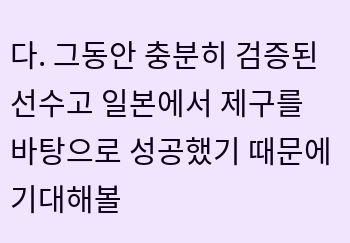다. 그동안 충분히 검증된 선수고 일본에서 제구를 바탕으로 성공했기 때문에 기대해볼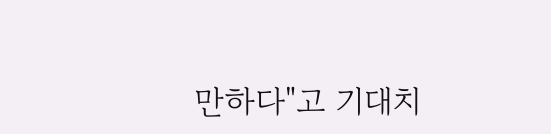만하다"고 기대치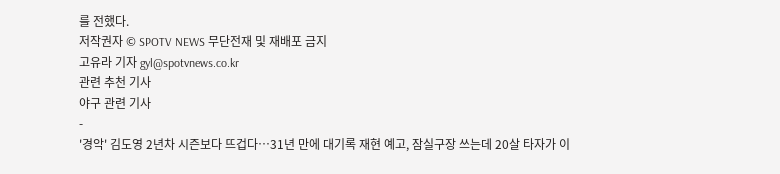를 전했다.
저작권자 © SPOTV NEWS 무단전재 및 재배포 금지
고유라 기자 gyl@spotvnews.co.kr
관련 추천 기사
야구 관련 기사
-
'경악' 김도영 2년차 시즌보다 뜨겁다…31년 만에 대기록 재현 예고, 잠실구장 쓰는데 20살 타자가 이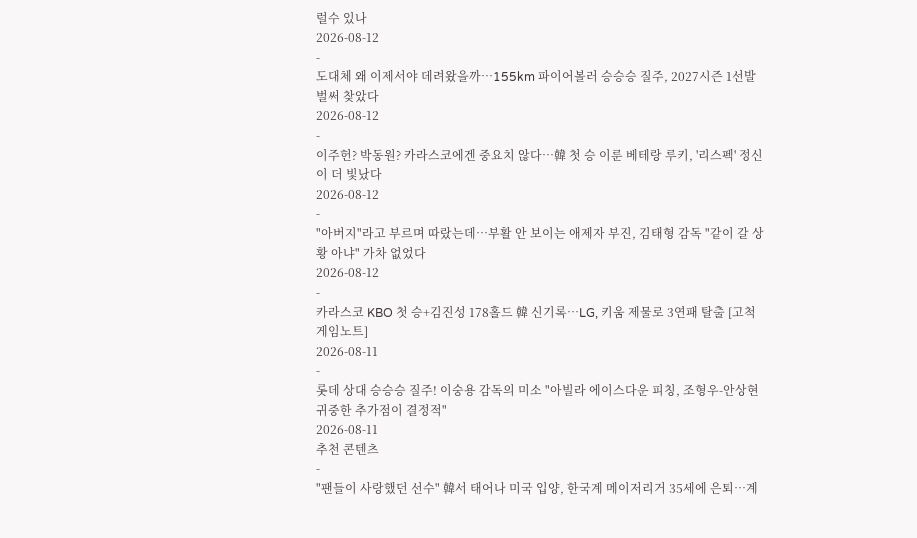럴수 있나
2026-08-12
-
도대체 왜 이제서야 데려왔을까…155km 파이어볼러 승승승 질주, 2027시즌 1선발 벌써 찾았다
2026-08-12
-
이주헌? 박동원? 카라스코에겐 중요치 않다…韓 첫 승 이룬 베테랑 루키, '리스펙' 정신이 더 빛났다
2026-08-12
-
"아버지"라고 부르며 따랐는데…부활 안 보이는 애제자 부진, 김태형 감독 "같이 갈 상황 아냐" 가차 없었다
2026-08-12
-
카라스코 KBO 첫 승+김진성 178홀드 韓 신기록…LG, 키움 제물로 3연패 탈출 [고척 게임노트]
2026-08-11
-
롯데 상대 승승승 질주! 이숭용 감독의 미소 "아빌라 에이스다운 피칭, 조형우-안상현 귀중한 추가점이 결정적"
2026-08-11
추천 콘텐츠
-
"팬들이 사랑했던 선수" 韓서 태어나 미국 입양, 한국계 메이저리거 35세에 은퇴…계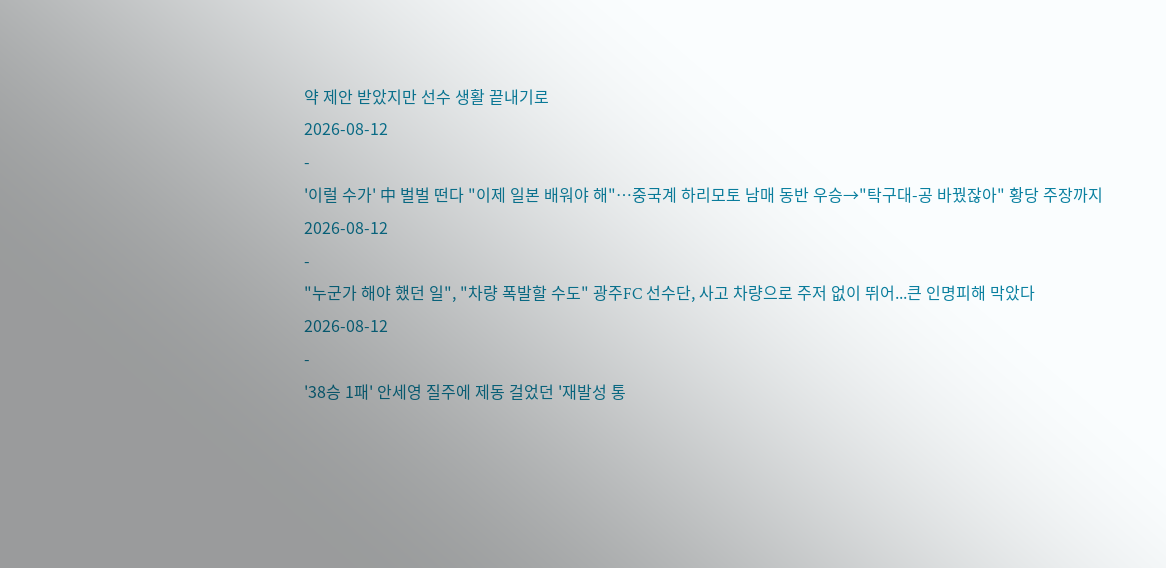약 제안 받았지만 선수 생활 끝내기로
2026-08-12
-
'이럴 수가' 中 벌벌 떤다 "이제 일본 배워야 해"…중국계 하리모토 남매 동반 우승→"탁구대-공 바꿨잖아" 황당 주장까지
2026-08-12
-
"누군가 해야 했던 일", "차량 폭발할 수도" 광주FC 선수단, 사고 차량으로 주저 없이 뛰어...큰 인명피해 막았다
2026-08-12
-
'38승 1패' 안세영 질주에 제동 걸었던 '재발성 통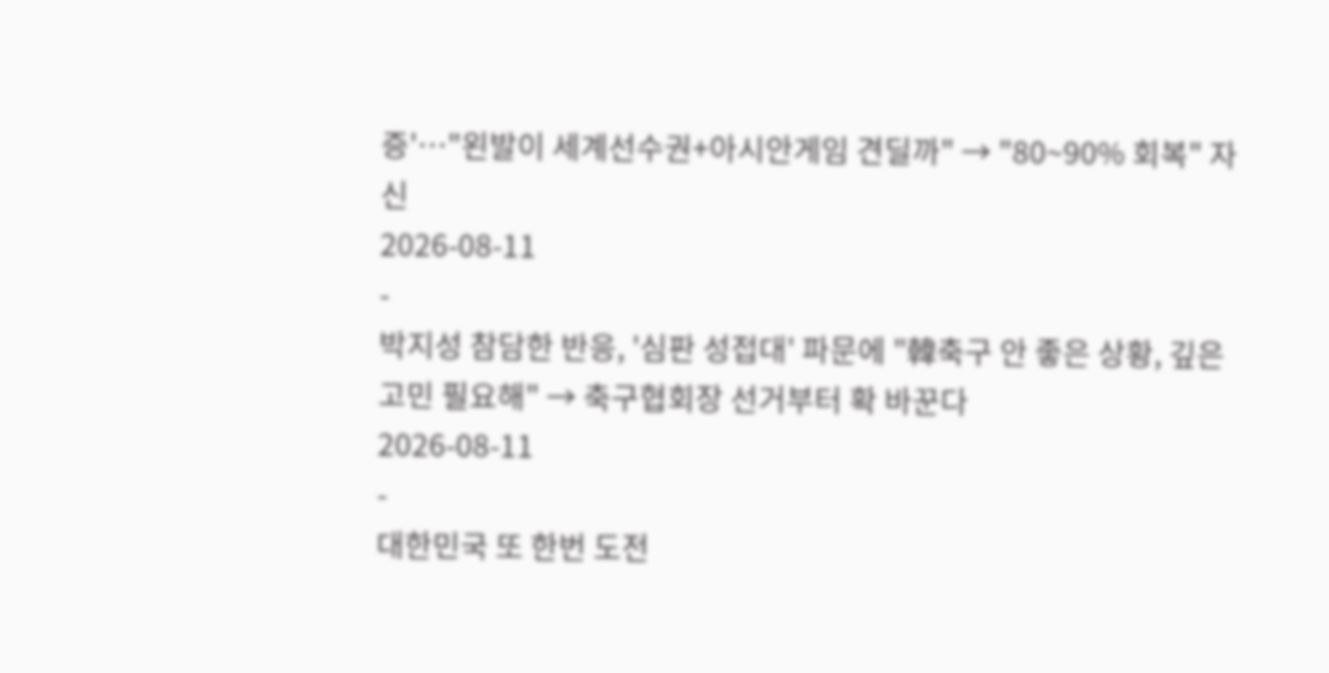증'…"왼발이 세계선수권+아시안게임 견딜까" → "80~90% 회복" 자신
2026-08-11
-
박지성 참담한 반응, '심판 성접대' 파문에 "韓축구 안 좋은 상황, 깊은 고민 필요해" → 축구협회장 선거부터 확 바꾼다
2026-08-11
-
대한민국 또 한번 도전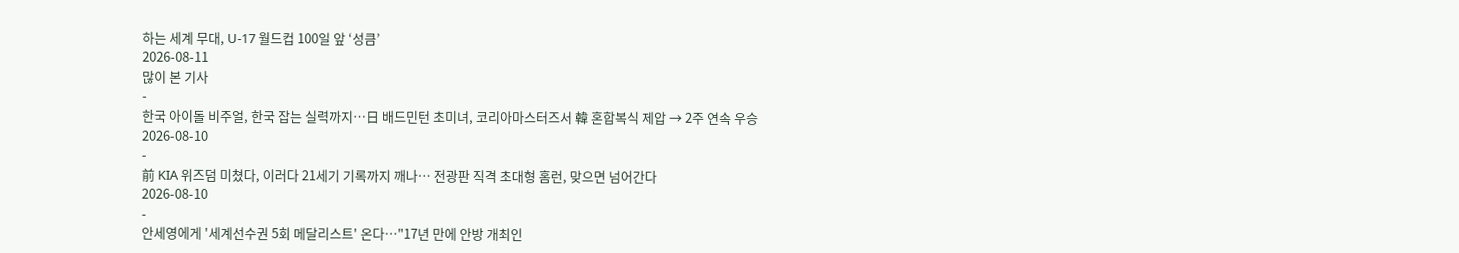하는 세계 무대, U-17 월드컵 100일 앞 ‘성큼’
2026-08-11
많이 본 기사
-
한국 아이돌 비주얼, 한국 잡는 실력까지…日 배드민턴 초미녀, 코리아마스터즈서 韓 혼합복식 제압 → 2주 연속 우승
2026-08-10
-
前 KIA 위즈덤 미쳤다, 이러다 21세기 기록까지 깨나… 전광판 직격 초대형 홈런, 맞으면 넘어간다
2026-08-10
-
안세영에게 '세계선수권 5회 메달리스트' 온다…"17년 만에 안방 개최인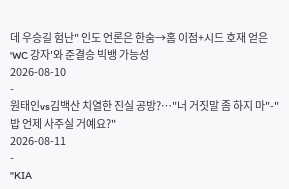데 우승길 험난" 인도 언론은 한숨→홈 이점+시드 호재 얻은 'WC 강자'와 준결승 빅뱅 가능성
2026-08-10
-
원태인vs김백산 치열한 진실 공방?…"너 거짓말 좀 하지 마"-"밥 언제 사주실 거예요?"
2026-08-11
-
"KIA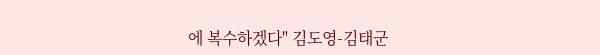에 복수하겠다" 김도영-김태군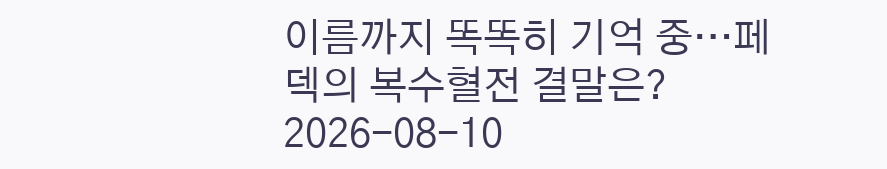이름까지 똑똑히 기억 중…페덱의 복수혈전 결말은?
2026-08-10